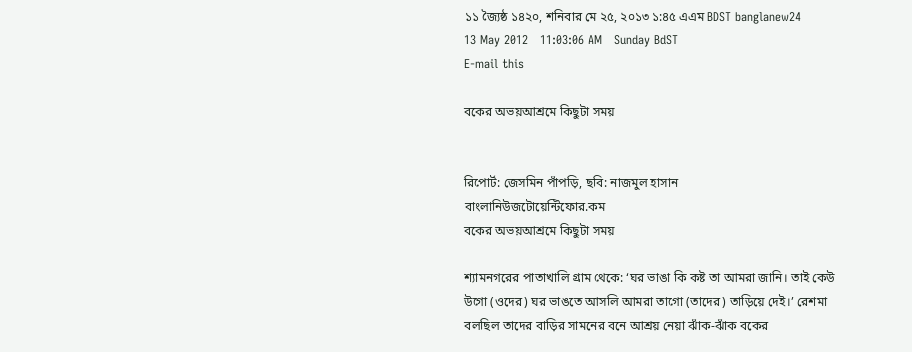১১ জ্যৈষ্ঠ ১৪২০, শনিবার মে ২৫, ২০১৩ ১:৪৫ এএম BDST banglanew24
13 May 2012   11:03:06 AM   Sunday BdST
E-mail this

বকের অভয়আশ্রমে কিছুটা সময়


রিপোর্ট: জেসমিন পাঁপড়ি, ছবি: নাজমুল হাসান
বাংলানিউজটোয়েন্টিফোর.কম
বকের অভয়আশ্রমে কিছুটা সময়

শ্যামনগরের পাতাখালি গ্রাম থেকে: ‘ঘর ভাঙা কি কষ্ট তা আমরা জানি। তাই কেউ উগো (ওদের) ঘর ভাঙতে আসলি আমরা তাগো (তাদের) তাড়িয়ে দেই।’ রেশমা বলছিল তাদের বাড়ির সামনের বনে আশ্রয় নেয়া ঝাঁক-ঝাঁক বকের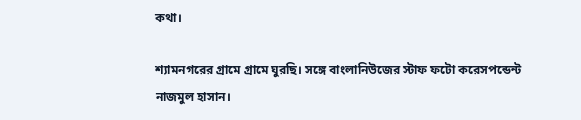কথা।

শ্যামনগরের গ্রামে গ্রামে ঘুরছি। সঙ্গে বাংলানিউজের স্টাফ ফটো করেসপন্ডেন্ট নাজমুল হাসান।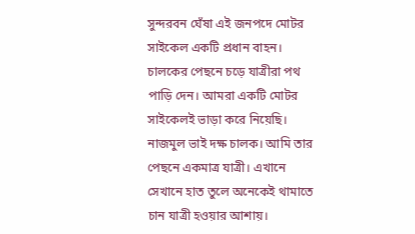সুন্দরবন ঘেঁষা এই জনপদে মোটর সাইকেল একটি প্রধান বাহন। চালকের পেছনে চড়ে যাত্রীরা পথ পাড়ি দেন। আমরা একটি মোটর সাইকেলই ভাড়া করে নিয়েছি। নাজমুল ভাই দক্ষ চালক। আমি তার পেছনে একমাত্র যাত্রী। এখানে সেখানে হাত তুলে অনেকেই থামাতে চান যাত্রী হওয়ার আশায়।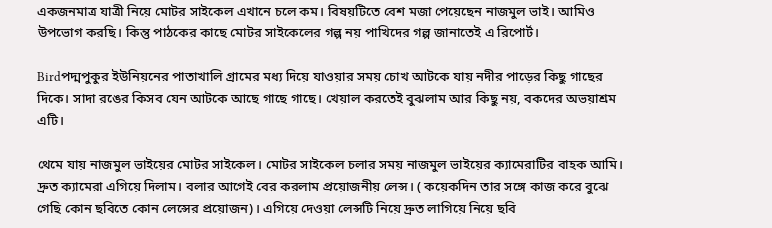একজনমাত্র যাত্রী নিয়ে মোটর সাইকেল এখানে চলে কম। বিষয়টিতে বেশ মজা পেয়েছেন নাজমুল ভাই। আমিও উপভোগ করছি। কিন্তু পাঠকের কাছে মোটর সাইকেলের গল্প নয় পাখিদের গল্প জানাতেই এ রিপোর্ট।

Birdপদ্মপুকুর ইউনিয়নের পাতাখালি গ্রামের মধ্য দিয়ে যাওয়ার সময় চোখ আটকে যায় নদীর পাড়ের কিছু গাছের দিকে। সাদা রঙের কিসব যেন আটকে আছে গাছে গাছে। খেয়াল করতেই বুঝলাম আর কিছু নয়, বকদের অভয়াশ্রম এটি।

থেমে যায় নাজমুল ভাইয়ের মোটর সাইকেল। মোটর সাইকেল চলার সময় নাজমুল ভাইয়ের ক্যামেরাটির বাহক আমি। দ্রুত ক্যামেরা এগিয়ে দিলাম। বলার আগেই বের করলাম প্রয়োজনীয় লেন্স। ( কয়েকদিন তার সঙ্গে কাজ করে বুঝে গেছি কোন ছবিতে কোন লেন্সের প্রয়োজন)। এগিয়ে দেওয়া লেন্সটি নিয়ে দ্রুত লাগিয়ে নিয়ে ছবি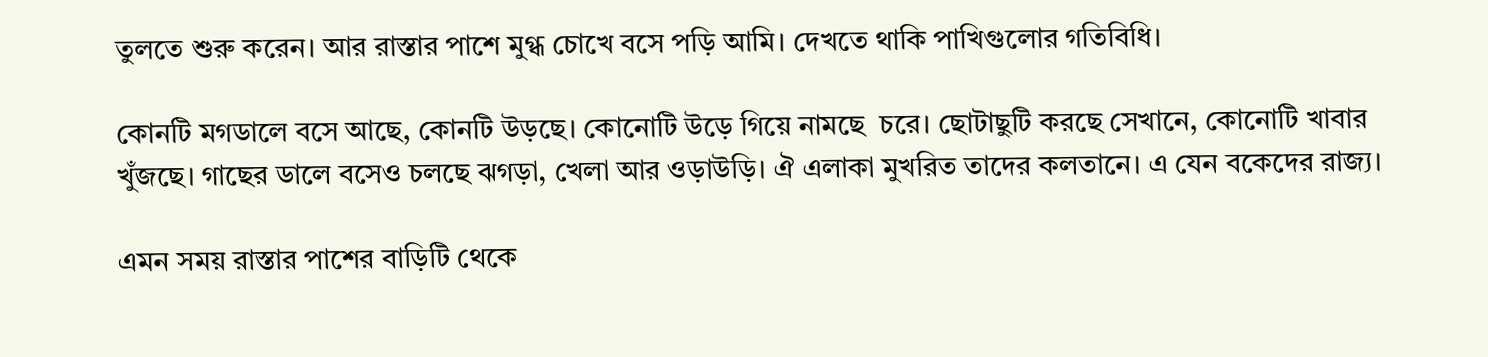তুলতে শুরু করেন। আর রাস্তার পাশে মুগ্ধ চোখে বসে পড়ি আমি। দেখতে থাকি পাখিগুলোর গতিবিধি।

কোনটি মগডালে বসে আছে, কোনটি উড়ছে। কোনোটি উড়ে গিয়ে নামছে  চরে। ছোটাছুটি করছে সেখানে, কোনোটি খাবার খুঁজছে। গাছের ডালে বসেও চলছে ঝগড়া, খেলা আর ওড়াউড়ি। ঐ এলাকা মুখরিত তাদের কলতানে। এ যেন বকেদের রাজ্য।

এমন সময় রাস্তার পাশের বাড়িটি থেকে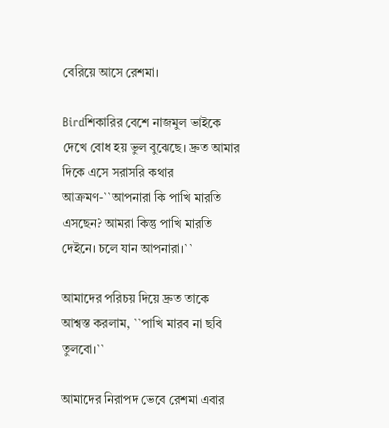বেরিয়ে আসে রেশমা।

Birdশিকারির বেশে নাজমুল ভাইকে দেখে বোধ হয় ভুল বুঝেছে। দ্রুত আমার দিকে এসে সরাসরি কথার আক্রমণ-``আপনারা কি পাখি মারতি এসছেন? আমরা কিন্তু পাখি মারতি দেইনে। চলে যান আপনারা।``

আমাদের পরিচয় দিয়ে দ্রুত তাকে আশ্বস্ত করলাম, ``পাখি মারব না ছবি তুলবো।``

আমাদের নিরাপদ ভেবে রেশমা এবার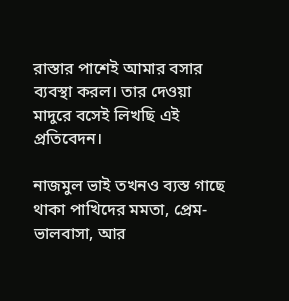রাস্তার পাশেই আমার বসার ব্যবস্থা করল। তার দেওয়া মাদুরে বসেই লিখছি এই প্রতিবেদন।

নাজমুল ভাই তখনও ব্যস্ত গাছে থাকা পাখিদের মমতা, প্রেম-ভালবাসা, আর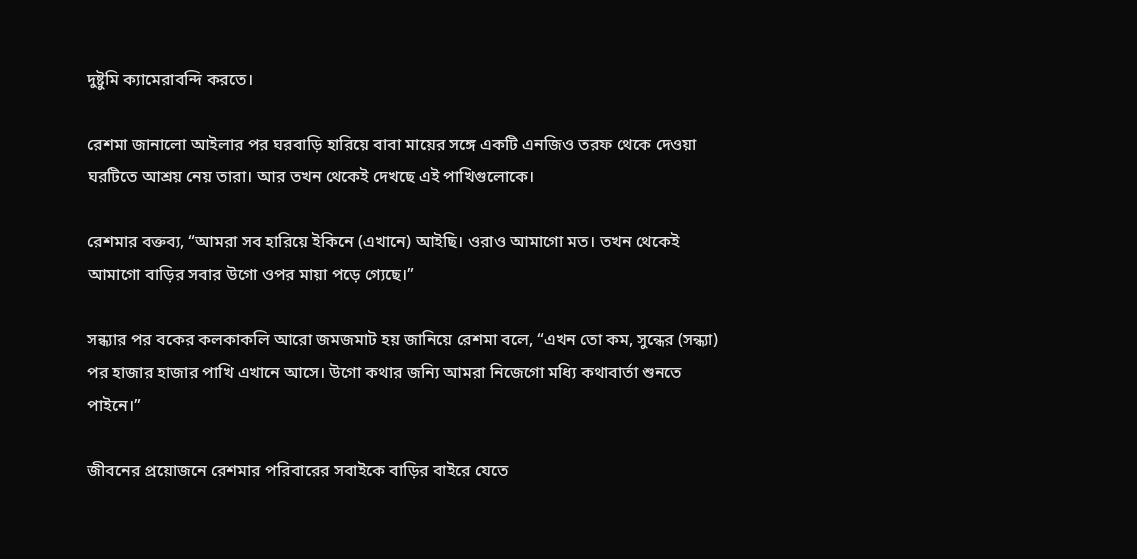দুষ্টুমি ক্যামেরাবন্দি করতে।

রেশমা জানালো আইলার পর ঘরবাড়ি হারিয়ে বাবা মায়ের সঙ্গে একটি এনজিও তরফ থেকে দেওয়া ঘরটিতে আশ্রয় নেয় তারা। আর তখন থেকেই দেখছে এই পাখিগুলোকে।

রেশমার বক্তব্য, “আমরা সব হারিয়ে ইকিনে (এখানে) আইছি। ওরাও আমাগো মত। তখন থেকেই আমাগো বাড়ির সবার উগো ওপর মায়া পড়ে গ্যেছে।”

সন্ধ্যার পর বকের কলকাকলি আরো জমজমাট হয় জানিয়ে রেশমা বলে, “এখন তো কম, সুন্ধের (সন্ধ্যা) পর হাজার হাজার পাখি এখানে আসে। উগো কথার জন্যি আমরা নিজেগো মধ্যি কথাবার্তা শুনতে পাইনে।”

জীবনের প্রয়োজনে রেশমার পরিবারের সবাইকে বাড়ির বাইরে যেতে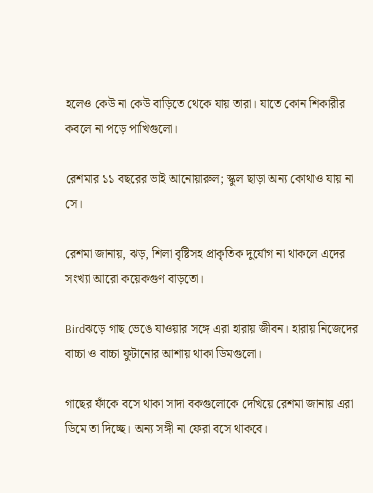হলেও কেউ না কেউ বাড়িতে থেকে যায় তারা। যাতে কোন শিকারীর কবলে না পড়ে পাখিগুলো।

রেশমার ১১ বছরের ভাই আনোয়ারুল; স্কুল ছাড়া অন্য কোথাও যায় না সে।

রেশমা জানায়, ঝড়, শিলা বৃষ্টিসহ প্রাকৃতিক দুর্যোগ না থাকলে এদের সংখ্যা আরো কয়েকগুণ বাড়তো।

Birdঝড়ে গাছ ভেঙে যাওয়ার সঙ্গে এরা হারায় জীবন। হারায় নিজেদের বাচ্চা ও বাচ্চা ফুটানোর আশায় থাকা ডিমগুলো।

গাছের ফাঁকে বসে থাকা সাদা বকগুলোকে দেখিয়ে রেশমা জানায় এরা ডিমে তা দিচ্ছে। অন্য সঙ্গী না ফেরা বসে থাকবে।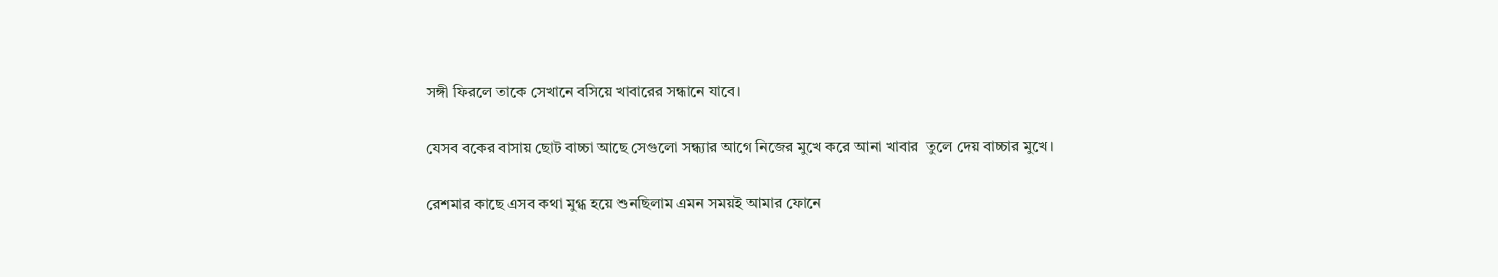সঙ্গী ফিরলে তাকে সেখানে বসিয়ে খাবারের সন্ধানে যাবে।

যেসব বকের বাসায় ছোট বাচ্চা আছে সেগুলো সন্ধ্যার আগে নিজের মুখে করে আনা খাবার  তুলে দেয় বাচ্চার মুখে।

রেশমার কাছে এসব কথা মুগ্ধ হয়ে শুনছিলাম এমন সময়ই আমার ফোনে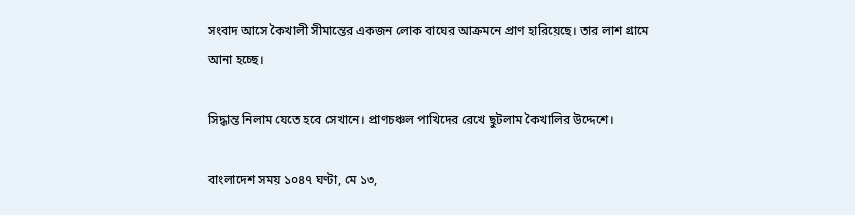সংবাদ আসে কৈখালী সীমান্তের একজন লোক বাঘের আক্রমনে প্রাণ হারিয়েছে। তার লাশ গ্রামে আনা হচ্ছে।

সিদ্ধান্ত নিলাম যেতে হবে সেখানে। প্রাণচঞ্চল পাখিদের রেখে ছুটলাম কৈখালির উদ্দেশে।

বাংলাদেশ সময় ১০৪৭ ঘণ্টা, মে ১৩,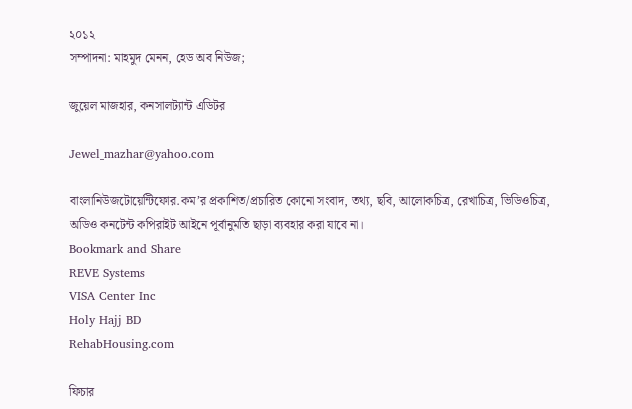২০১২
সম্পাদনা: মাহমুদ মেনন, হেড অব নিউজ;

জুয়েল মাজহার, কনসালট্যান্ট এডিটর

Jewel_mazhar@yahoo.com

বাংলানিউজটোয়েন্টিফোর.কম’র প্রকাশিত/প্রচারিত কোনো সংবাদ, তথ্য, ছবি, আলোকচিত্র, রেখাচিত্র, ভিডিওচিত্র, অডিও কনটেন্ট কপিরাইট আইনে পূর্বানুমতি ছাড়া ব্যবহার করা যাবে না।
Bookmark and Share
REVE Systems
VISA Center Inc
Holy Hajj BD
RehabHousing.com

ফিচার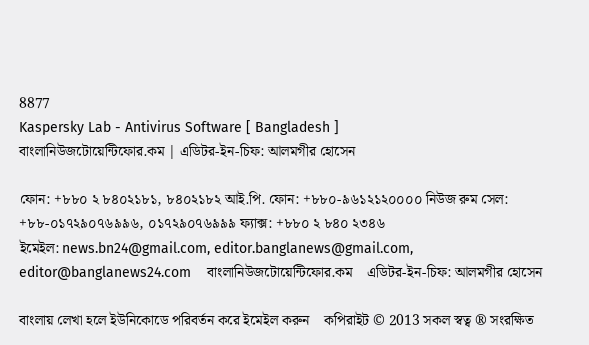8877
Kaspersky Lab - Antivirus Software [ Bangladesh ]
বাংলানিউজটোয়েন্টিফোর.কম | এডিটর-ইন-চিফ: আলমগীর হোসেন

ফোন: +৮৮০ ২ ৮৪০২১৮১, ৮৪০২১৮২ আই.পি. ফোন: +৮৮০-৯৬১২১২০০০০ নিউজ রুম সেল: +৮৮-০১৭২৯০৭৬৯৯৬, ০১৭২৯০৭৬৯৯৯ ফ্যাক্স: +৮৮০ ২ ৮৪০ ২৩৪৬
ইমেইল: news.bn24@gmail.com, editor.banglanews@gmail.com, editor@banglanews24.com    বাংলানিউজটোয়েন্টিফোর.কম    এডিটর-ইন-চিফ: আলমগীর হোসেন

বাংলায় লেখা হলে ইউনিকোডে পরিবর্তন করে ইমেইল করুন    কপিরাইট © 2013 সকল স্বত্ব ® সংরক্ষিত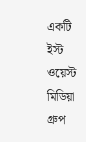একটি ইস্ট ওয়েস্ট মিডিয়া গ্রুপ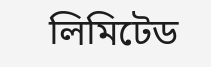লিমিটেড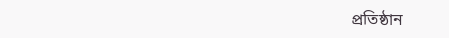প্রতিষ্ঠান